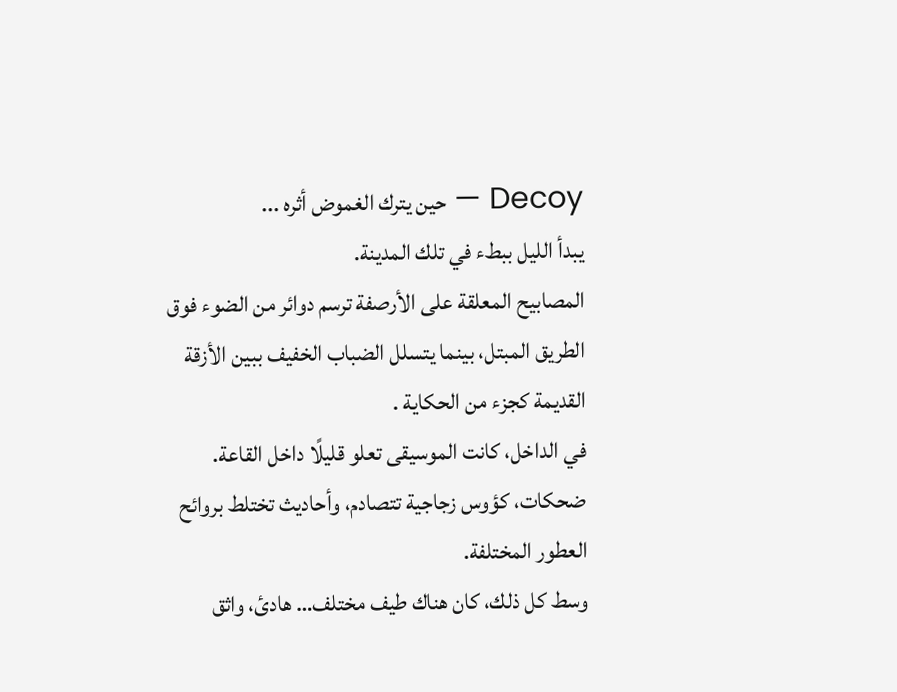Decoy — حين يترك الغموض أثره ...
يبدأ الليل ببطء في تلك المدينة.
المصابيح المعلقة على الأرصفة ترسم دوائر من الضوء فوق الطريق المبتل، بينما يتسلل الضباب الخفيف ببين الأزقة القديمة كجزء من الحكاية .
في الداخل، كانت الموسيقى تعلو قليلًا داخل القاعة.
ضحكات، كؤوس زجاجية تتصادم، وأحاديث تختلط بروائح العطور المختلفة.
وسط كل ذلك، كان هناك طيف مختلف… هادئ، واثق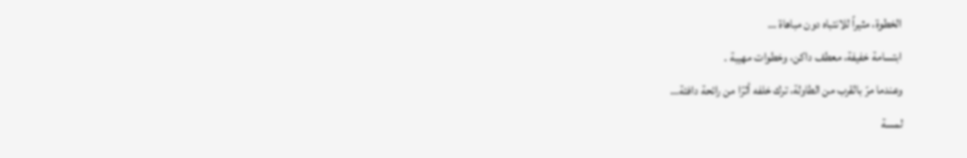الخطوة، مثيراً للانتباه دون مباهاة …
ابتسامة خفيفة، معطف داكن، وخطوات مهيبة .
وعندما مرّ بالقرب من الطاولة، ترك خلفه أثرًا من رائحة دافئة…
لمسة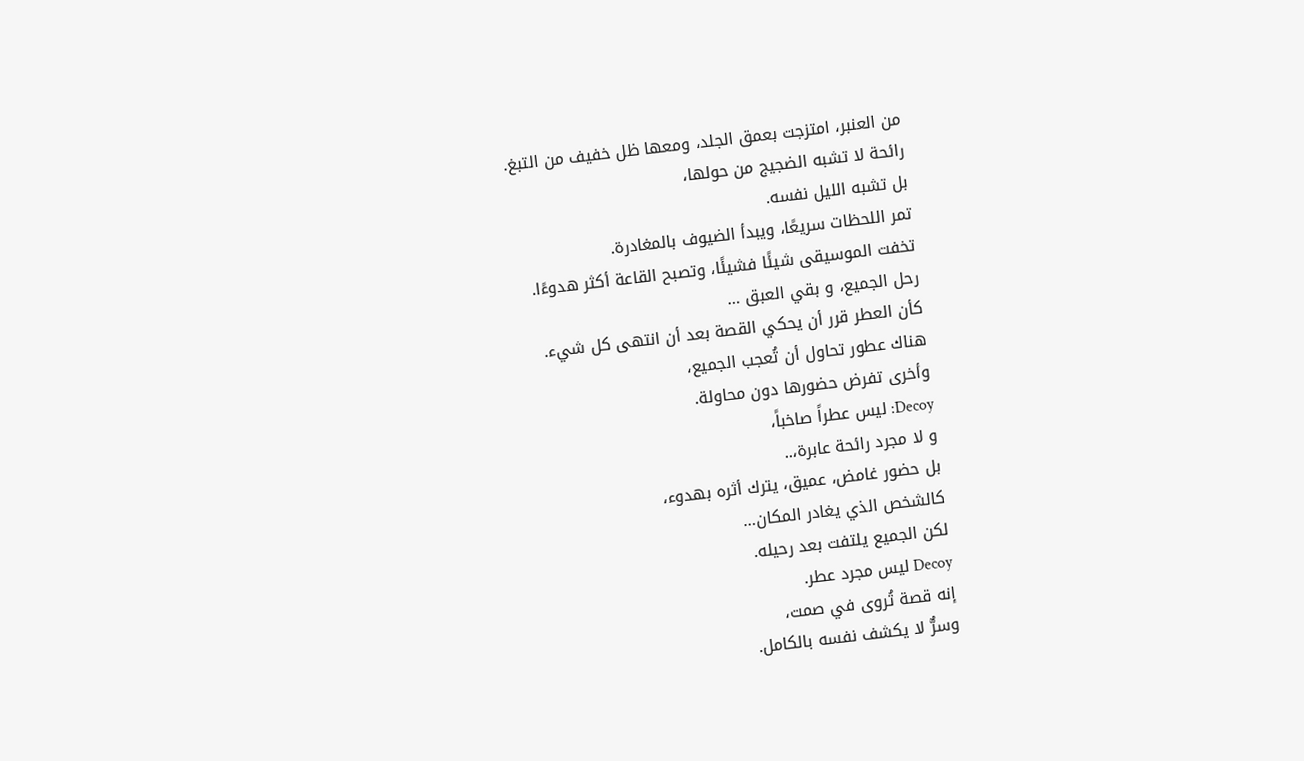من العنبر، امتزجت بعمق الجلد، ومعها ظل خفيف من التبغ.
رائحة لا تشبه الضجيج من حولها،
بل تشبه الليل نفسه.
تمر اللحظات سريعًا، ويبدأ الضيوف بالمغادرة.
تخفت الموسيقى شيئًا فشيئًا، وتصبح القاعة أكثر هدوءًا.
رحل الجميع، و بقي العبق …
كأن العطر قرر أن يحكي القصة بعد أن انتهى كل شيء.
هناك عطور تحاول أن تُعجب الجميع،
وأخرى تفرض حضورها دون محاولة.
Decoy: ليس عطراً صاخباً،
و لا مجرد رائحة عابرة،..
بل حضور غامض، عميق، يترك أثره بهدوء،
كالشخص الذي يغادر المكان…
لكن الجميع يلتفت بعد رحيله.
Decoy ليس مجرد عطر.
إنه قصة تُروى في صمت،
وسرٌّ لا يكشف نفسه بالكامل.